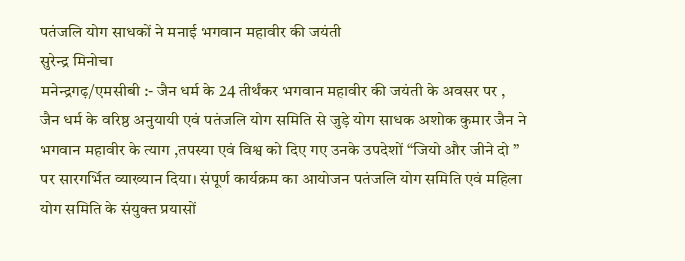पतंजलि योग साधकों ने मनाई भगवान महावीर की जयंती
सुरेन्द्र मिनोचा
मनेन्द्रगढ़/एमसीबी :- जैन धर्म के 24 तीर्थंकर भगवान महावीर की जयंती के अवसर पर , जैन धर्म के वरिष्ठ अनुयायी एवं पतंजलि योग समिति से जुड़े योग साधक अशोक कुमार जैन ने भगवान महावीर के त्याग ,तपस्या एवं विश्व को दिए गए उनके उपदेशों “जियो और जीने दो ” पर सारगर्भित व्याख्यान दिया। संपूर्ण कार्यक्रम का आयोजन पतंजलि योग समिति एवं महिला योग समिति के संयुक्त प्रयासों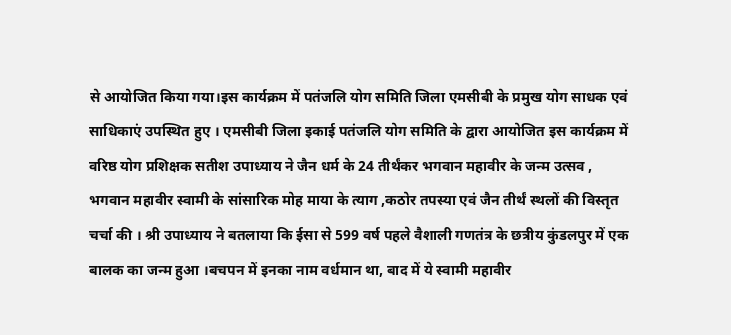से आयोजित किया गया।इस कार्यक्रम में पतंजलि योग समिति जिला एमसीबी के प्रमुख योग साधक एवं साधिकाएं उपस्थित हुए । एमसीबी जिला इकाई पतंजलि योग समिति के द्वारा आयोजित इस कार्यक्रम में वरिष्ठ योग प्रशिक्षक सतीश उपाध्याय ने जैन धर्म के 24 तीर्थंकर भगवान महावीर के जन्म उत्सव , भगवान महावीर स्वामी के सांसारिक मोह माया के त्याग ,कठोर तपस्या एवं जैन तीर्थं स्थलों की विस्तृत चर्चा की । श्री उपाध्याय ने बतलाया कि ईसा से 599 वर्ष पहले वैशाली गणतंत्र के छत्रीय कुंडलपुर में एक बालक का जन्म हुआ ।बचपन में इनका नाम वर्धमान था, बाद में ये स्वामी महावीर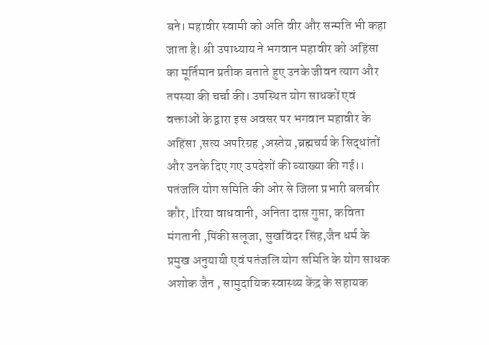बने। महावीर स्वामी को अति वीर और सन्मति भी कहा जाता है। श्री उपाध्याय ने भगवान महावीर को अहिंसा का मूर्तिमान प्रतीक बताते हुए उनके जीवन त्याग और तपस्या की चर्चा की। उपस्थित योग साधकों एवं वक्ताओं के द्वारा इस अवसर पर भगवान महावीर के अहिंसा ,सत्य अपरिग्रह ,अस्तेय ,ब्रह्मचर्य के सिद्धांतों और उनके दिए गए उपदेशों की व्याख्या की गई।। पतंजलि योग समिति की ओर से जिला प्रभारी बलबीर कौर, lरिया वाधवानी, अनिता दास गुप्ता, कविता मंगतानी ,पिंकी सलूजा, सुखविंदर सिंह,जैन धर्म के प्रमुख अनुयायी एवं पतंजलि योग समिति के योग साधक अशोक जैन , सामुदायिक स्वास्थ्य केंद्र के सहायक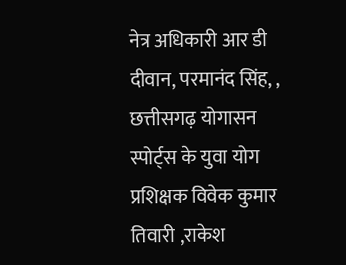नेत्र अधिकारी आर डी दीवान, परमानंद सिंह, , छत्तीसगढ़ योगासन स्पोर्ट्स के युवा योग प्रशिक्षक विवेक कुमार तिवारी ,राकेश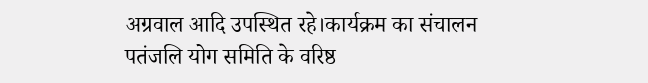अग्रवाल आदि उपस्थित रहे।कार्यक्रम का संचालन पतंजलि योग समिति के वरिष्ठ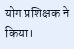योग प्रशिक्षक ने किया।